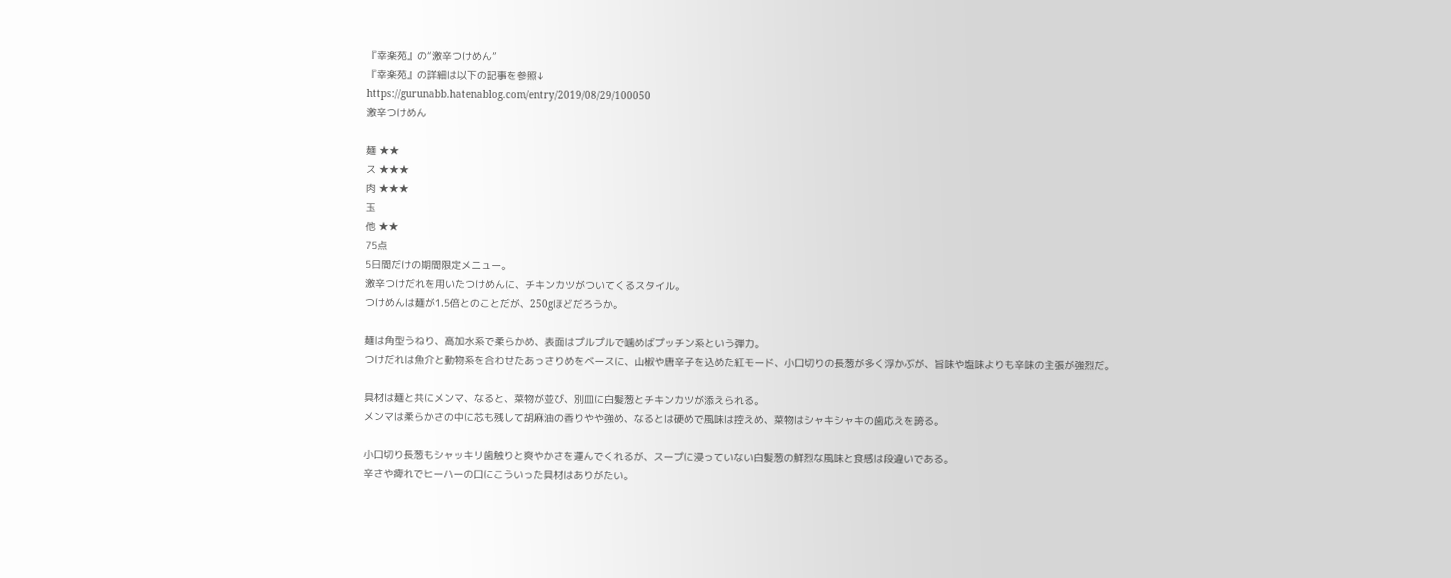『幸楽苑』の“激辛つけめん”
『幸楽苑』の詳細は以下の記事を参照↓
https://gurunabb.hatenablog.com/entry/2019/08/29/100050
激辛つけめん

麺 ★★
ス ★★★
肉 ★★★
玉
他 ★★
75点
5日間だけの期間限定メニュー。
激辛つけだれを用いたつけめんに、チキンカツがついてくるスタイル。
つけめんは麺が1.5倍とのことだが、250gほどだろうか。

麺は角型うねり、高加水系で柔らかめ、表面はプルプルで噛めばプッチン系という弾力。
つけだれは魚介と動物系を合わせたあっさりめをベースに、山椒や唐辛子を込めた紅モード、小口切りの長葱が多く浮かぶが、旨味や塩味よりも辛味の主張が強烈だ。

具材は麺と共にメンマ、なると、菜物が並び、別皿に白髪葱とチキンカツが添えられる。
メンマは柔らかさの中に芯も残して胡麻油の香りやや強め、なるとは硬めで風味は控えめ、菜物はシャキシャキの歯応えを誇る。

小口切り長葱もシャッキリ歯触りと爽やかさを運んでくれるが、スープに浸っていない白髪葱の鮮烈な風味と食感は段違いである。
辛さや痺れでヒーハーの口にこういった具材はありがたい。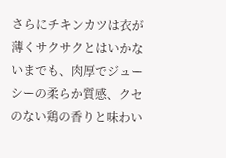さらにチキンカツは衣が薄くサクサクとはいかないまでも、肉厚でジューシーの柔らか質感、クセのない鶏の香りと味わい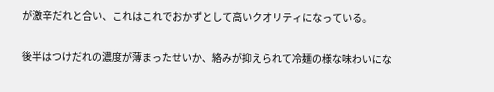が激辛だれと合い、これはこれでおかずとして高いクオリティになっている。

後半はつけだれの濃度が薄まったせいか、絡みが抑えられて冷麺の様な味わいにな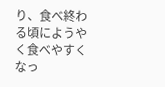り、食べ終わる頃にようやく食べやすくなっ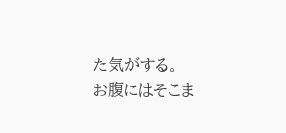た気がする。
お腹にはそこま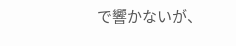で響かないが、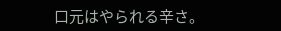口元はやられる辛さ。